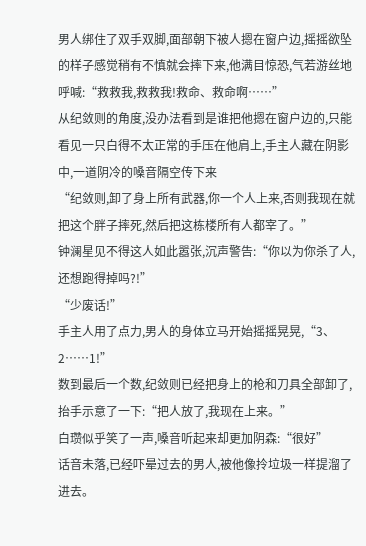男人绑住了双手双脚,面部朝下被人摁在窗户边,摇摇欲坠的样子感觉稍有不慎就会摔下来,他满目惊恐,气若游丝地呼喊:“救救我,救救我!救命、救命啊……”
从纪敛则的角度,没办法看到是谁把他摁在窗户边的,只能看见一只白得不太正常的手压在他肩上,手主人藏在阴影中,一道阴冷的嗓音隔空传下来
“纪敛则,卸了身上所有武器,你一个人上来,否则我现在就把这个胖子摔死,然后把这栋楼所有人都宰了。”
钟澜星见不得这人如此嚣张,沉声警告:“你以为你杀了人,还想跑得掉吗?!”
“少废话!”
手主人用了点力,男人的身体立马开始摇摇晃晃,“3、2……1!”
数到最后一个数,纪敛则已经把身上的枪和刀具全部卸了,抬手示意了一下:“把人放了,我现在上来。”
白瓒似乎笑了一声,嗓音听起来却更加阴森:“很好”
话音未落,已经吓晕过去的男人,被他像拎垃圾一样提溜了进去。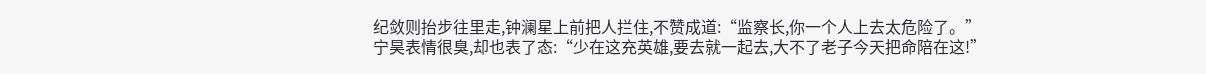纪敛则抬步往里走,钟澜星上前把人拦住,不赞成道:“监察长,你一个人上去太危险了。”
宁昊表情很臭,却也表了态:“少在这充英雄,要去就一起去,大不了老子今天把命陪在这!”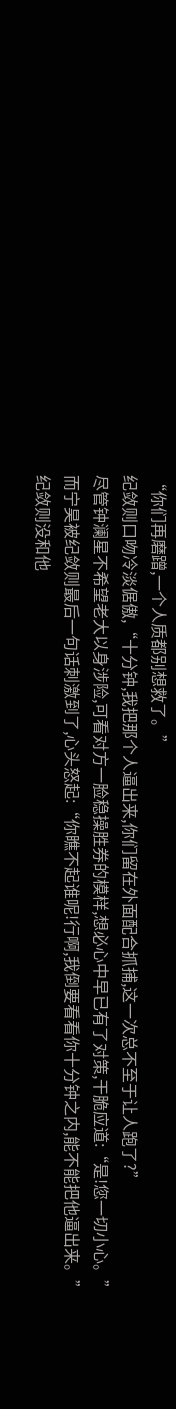“你们再磨蹭,一个人质都别想救了。”
纪敛则口吻冷淡倨傲,“十分钟,我把那个人逼出来,你们留在外面配合抓捕,这一次总不至于让人跑了?”
尽管钟澜星不希望老大以身涉险,可看对方一脸稳操胜券的模样,想必心中早已有了对策,干脆应道:“是!您一切小心。”
而宁昊被纪敛则最后一句话刺激到了,心头怒起:“你瞧不起谁呢!行啊,我倒要看看你十分钟之内,能不能把他逼出来。”
纪敛则没和他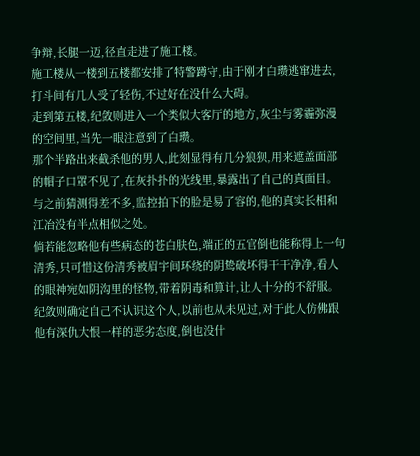争辩,长腿一迈,径直走进了施工楼。
施工楼从一楼到五楼都安排了特警蹲守,由于刚才白瓒逃窜进去,打斗间有几人受了轻伤,不过好在没什么大碍。
走到第五楼,纪敛则进入一个类似大客厅的地方,灰尘与雾霾弥漫的空间里,当先一眼注意到了白瓒。
那个半路出来截杀他的男人,此刻显得有几分狼狈,用来遮盖面部的帽子口罩不见了,在灰扑扑的光线里,暴露出了自己的真面目。
与之前猜测得差不多,监控拍下的脸是易了容的,他的真实长相和江冶没有半点相似之处。
倘若能忽略他有些病态的苍白肤色,端正的五官倒也能称得上一句清秀,只可惜这份清秀被眉宇间环绕的阴鸷破坏得干干净净,看人的眼神宛如阴沟里的怪物,带着阴毒和算计,让人十分的不舒服。
纪敛则确定自己不认识这个人,以前也从未见过,对于此人仿佛跟他有深仇大恨一样的恶劣态度,倒也没什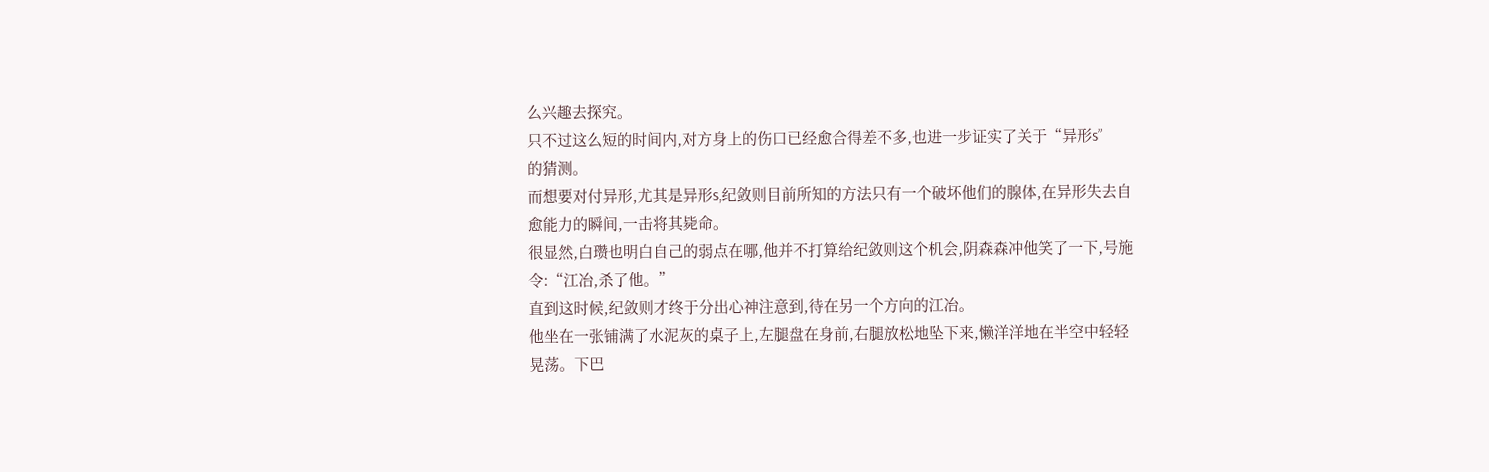么兴趣去探究。
只不过这么短的时间内,对方身上的伤口已经愈合得差不多,也进一步证实了关于“异形s”
的猜测。
而想要对付异形,尤其是异形s,纪敛则目前所知的方法只有一个破坏他们的腺体,在异形失去自愈能力的瞬间,一击将其毙命。
很显然,白瓒也明白自己的弱点在哪,他并不打算给纪敛则这个机会,阴森森冲他笑了一下,号施令:“江冶,杀了他。”
直到这时候,纪敛则才终于分出心神注意到,待在另一个方向的江冶。
他坐在一张铺满了水泥灰的桌子上,左腿盘在身前,右腿放松地坠下来,懒洋洋地在半空中轻轻晃荡。下巴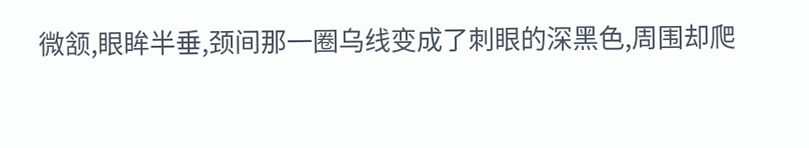微颔,眼眸半垂,颈间那一圈乌线变成了刺眼的深黑色,周围却爬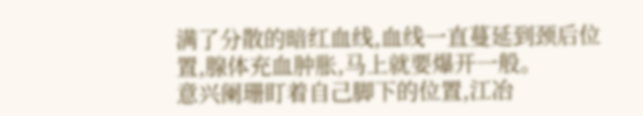满了分散的暗红血线,血线一直蔓延到颈后位置,腺体充血肿胀,马上就要爆开一般。
意兴阑珊盯着自己脚下的位置,江冶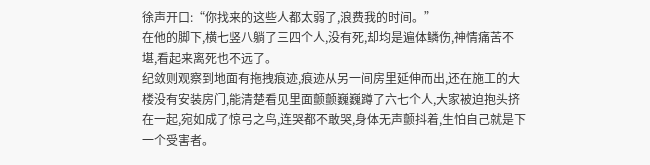徐声开口:“你找来的这些人都太弱了,浪费我的时间。”
在他的脚下,横七竖八躺了三四个人,没有死,却均是遍体鳞伤,神情痛苦不堪,看起来离死也不远了。
纪敛则观察到地面有拖拽痕迹,痕迹从另一间房里延伸而出,还在施工的大楼没有安装房门,能清楚看见里面颤颤巍巍蹲了六七个人,大家被迫抱头挤在一起,宛如成了惊弓之鸟,连哭都不敢哭,身体无声颤抖着,生怕自己就是下一个受害者。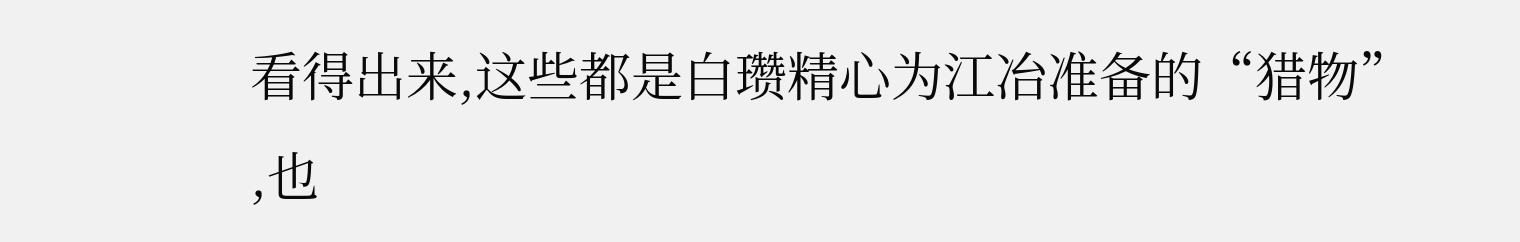看得出来,这些都是白瓒精心为江冶准备的“猎物”
,也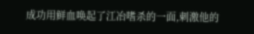成功用鲜血唤起了江冶嗜杀的一面,刺激他的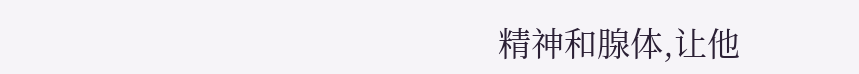精神和腺体,让他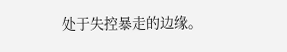处于失控暴走的边缘。